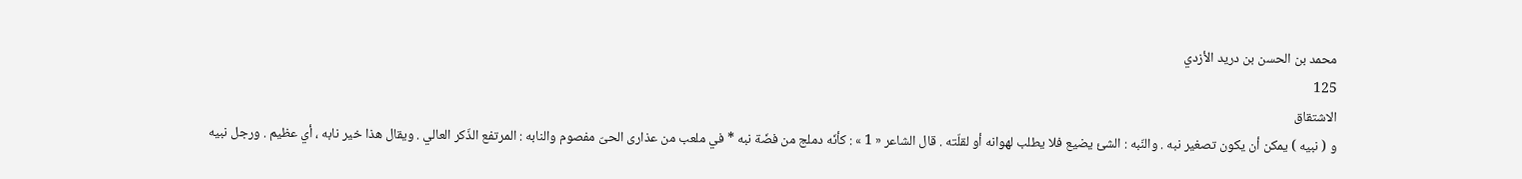محمد بن الحسن بن دريد الأزدي
125
الاشتقاق
و ( نبيه ) يمكن أن يكون تصغير نبه . والنّبه : الشئ يضيع فلا يطلب لهوانه أو لقلّته . قال الشاعر « 1 » : كأنّه دملج من فضّة نبه * في ملعب من عذارى الحىّ مفصوم والنابه : المرتفع الذّكر العالي . ويقال هذا خير نابه ، أي عظيم . ورجل نبيه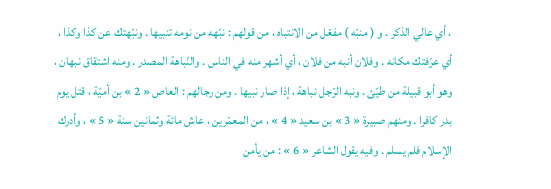، أي عالي الذكر . و ( منبّه ) مفعّل من الانتباه ، من قولهم : نبّهه من نومه تنبيها . ونبّهتك عن كذا وكذا ، أي عرّفتك مكانه . وفلان أنبه من فلان ، أي أشهر منه في الناس . والنّباهة المصدر . ومنه اشتقاق نبهان ، وهو أبو قبيلة من طيّئ . ونبه الرّجل نباهة ، إذا صار نبيها . ومن رجالهم : العاص « 2 » بن أميّة ، قتل يوم بدر كافرا . ومنهم صبيرة « 3 » بن سعيد « 4 » ، من المعمّرين ، عاش مائة وثمانين سنة « 5 » ، وأدرك الإسلام فلم يسلم . وفيه يقول الشاعر « 6 » : من يأمن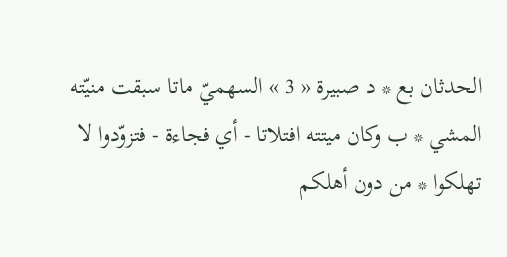الحدثان بع * د صبيرة « 3 » السهميّ ماتا سبقت منيّته المشي * ب وكان ميتته افتلاتا - أي فجاءة - فتزوّدوا لا تهلكوا * من دون أهلكم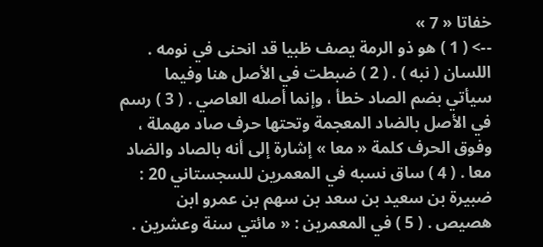خفاتا « 7 »
--> ( 1 ) هو ذو الرمة يصف ظبيا قد انحنى في نومه . اللسان ( نبه ) . ( 2 ) ضبطت في الأصل هنا وفيما سيأتي بضم الصاد خطأ ، وإنما أصله العاصي . ( 3 ) رسم في الأصل بالضاد المعجمة وتحتها حرف صاد مهملة ، وفوق الحرف كلمة « معا » إشارة إلى أنه بالصاد والضاد معا . ( 4 ) ساق نسبه في المعمرين للسجستاني 20 : ضبيرة بن سعيد بن سعد بن سهم بن عمرو ابن هصيص . ( 5 ) في المعمرين : « مائتي سنة وعشرين .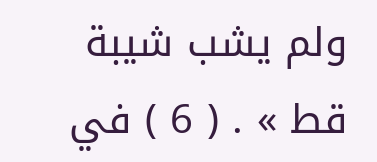ولم يشب شيبة قط » . ( 6 ) في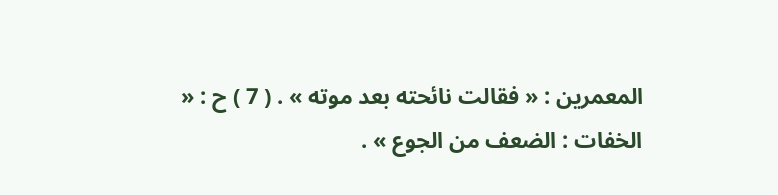المعمرين : « فقالت نائحته بعد موته » . ( 7 ) ح : « الخفات : الضعف من الجوع » .